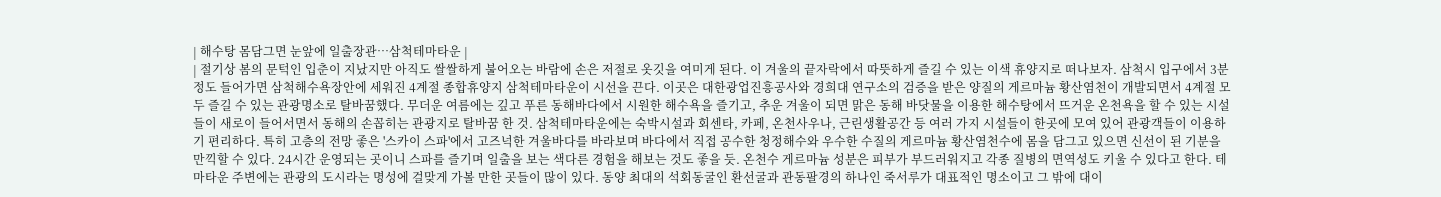| 해수탕 몸담그면 눈앞에 일출장관…삼척테마타운 |
| 절기상 봄의 문턱인 입춘이 지났지만 아직도 쌀쌀하게 불어오는 바람에 손은 저절로 옷깃을 여미게 된다. 이 겨울의 끝자락에서 따뜻하게 즐길 수 있는 이색 휴양지로 떠나보자. 삼척시 입구에서 3분 정도 들어가면 삼척해수욕장안에 세워진 4계절 종합휴양지 삼척테마타운이 시선을 끈다. 이곳은 대한광업진흥공사와 경희대 연구소의 검증을 받은 양질의 게르마늄 황산염천이 개발되면서 4계절 모두 즐길 수 있는 관광명소로 탈바꿈했다. 무더운 여름에는 깊고 푸른 동해바다에서 시원한 해수욕을 즐기고, 추운 겨울이 되면 맑은 동해 바닷물을 이용한 해수탕에서 뜨거운 온천욕을 할 수 있는 시설들이 새로이 들어서면서 동해의 손꼽히는 관광지로 탈바꿈 한 것. 삼척테마타운에는 숙박시설과 회센타, 카페, 온천사우나, 근린생활공간 등 여러 가지 시설들이 한곳에 모여 있어 관광객들이 이용하기 편리하다. 특히 고층의 전망 좋은 '스카이 스파'에서 고즈넉한 겨울바다를 바라보며 바다에서 직접 공수한 청정해수와 우수한 수질의 게르마늄 황산염천수에 몸을 담그고 있으면 신선이 된 기분을 만끽할 수 있다. 24시간 운영되는 곳이니 스파를 즐기며 일출을 보는 색다른 경험을 해보는 것도 좋을 듯. 온천수 게르마늄 성분은 피부가 부드러워지고 각종 질병의 면역성도 키울 수 있다고 한다. 테마타운 주변에는 관광의 도시라는 명성에 걸맞게 가볼 만한 곳들이 많이 있다. 동양 최대의 석회동굴인 환선굴과 관동팔경의 하나인 죽서루가 대표적인 명소이고 그 밖에 대이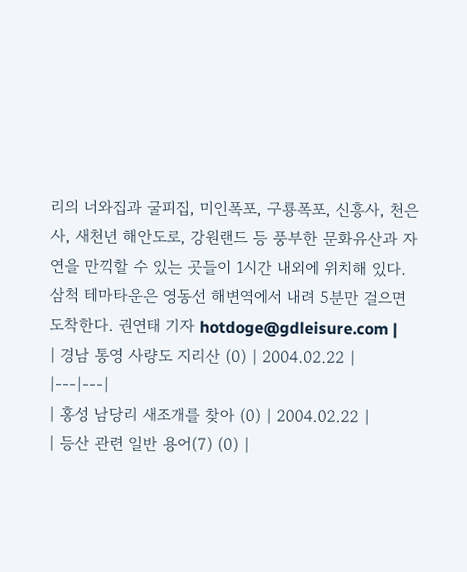리의 너와집과 굴피집, 미인폭포, 구룡폭포, 신흥사, 천은사, 새천년 해안도로, 강원랜드 등 풍부한 문화유산과 자연을 만끽할 수 있는 곳들이 1시간 내외에 위치해 있다. 삼척 테마타운은 영동선 해변역에서 내려 5분만 걸으면 도착한다. 권연태 기자 hotdoge@gdleisure.com |
| 경남 통영 사량도 지리산 (0) | 2004.02.22 |
|---|---|
| 홍성 남당리 새조개를 찾아 (0) | 2004.02.22 |
| 등산 관련 일반 용어(7) (0) |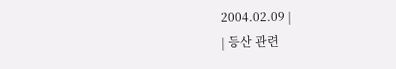2004.02.09 |
| 등산 관련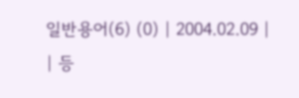일반용어(6) (0) | 2004.02.09 |
| 등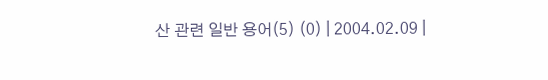산 관련 일반 용어(5) (0) | 2004.02.09 |